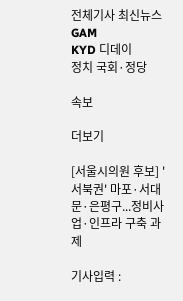전체기사 최신뉴스 GAM
KYD 디데이
정치 국회·정당

속보

더보기

[서울시의원 후보] '서북권' 마포·서대문·은평구...정비사업·인프라 구축 과제

기사입력 :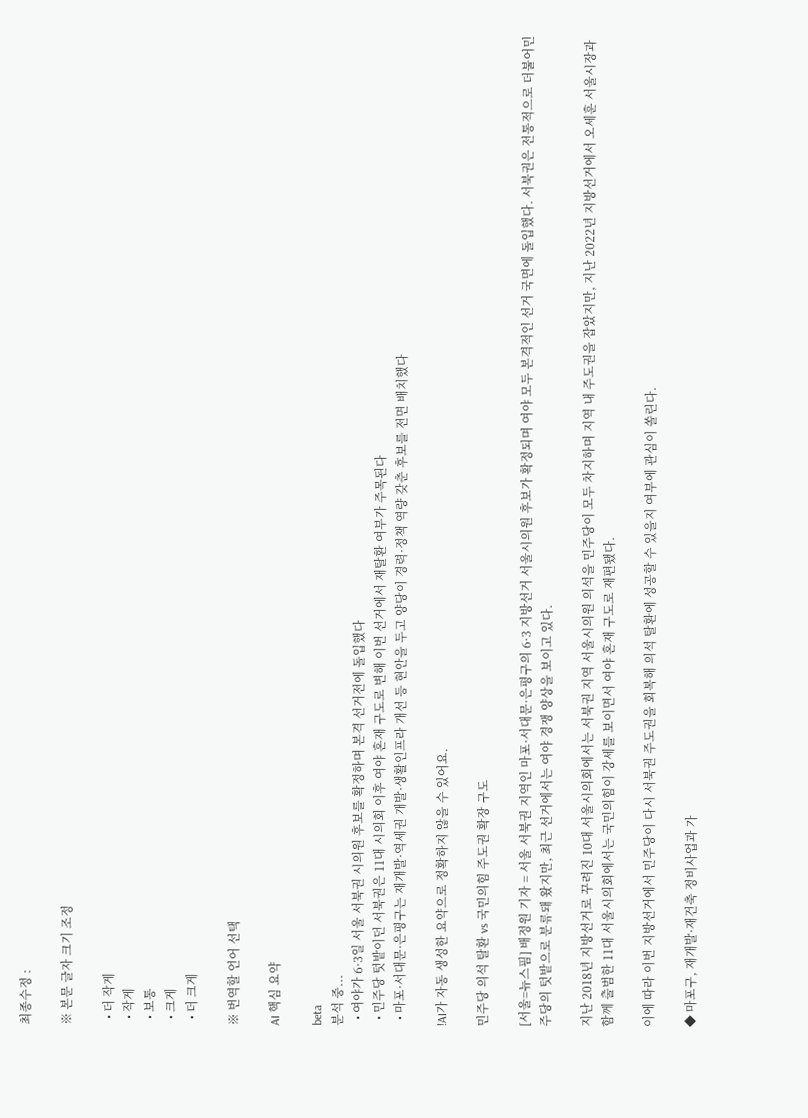최종수정 :

※ 본문 글자 크기 조정

  • 더 작게
  • 작게
  • 보통
  • 크게
  • 더 크게

※ 번역할 언어 선택

AI 핵심 요약

beta
분석 중...
  • 여야가 6·3일 서울 서북권 시의원 후보를 확정하며 본격 선거전에 돌입했다
  • 민주당 텃밭이던 서북권은 11대 시의회 이후 여야 혼재 구도로 변해 이번 선거에서 재탈환 여부가 주목된다
  • 마포·서대문·은평구는 재개발·역세권 개발·생활인프라 개선 등 현안을 두고 양당이 경력·정책 역량 갖춘 후보를 전면 배치했다

!AI가 자동 생성한 요약으로 정확하지 않을 수 있어요.

민주당 의석 탈환 vs 국민의힘 주도권 확장 구도

[서울=뉴스핌] 배정원 기자 = 서울 서북권 지역인 마포·서대문·은평구의 6·3 지방선거 서울시의원 후보가 확정되며 여야 모두 본격적인 선거 국면에 돌입했다. 서북권은 전통적으로 더불어민주당의 텃밭으로 분류돼 왔지만, 최근 선거에서는 여야 경쟁 양상을 보이고 있다.

지난 2018년 지방선거로 꾸려진 10대 서울시의회에서는 서북권 지역 서울시의원 의석을 민주당이 모두 차지하며 지역 내 주도권을 잡았지만, 지난 2022년 지방선거에서 오세훈 서울시장과 함께 출범한 11대 서울시의회에서는 국민의힘이 강세를 보이면서 여야 혼재 구도로 재편됐다.

이에 따라 이번 지방선거에서 민주당이 다시 서북권 주도권을 회복해 의석 탈환에 성공할 수 있을지 여부에 관심이 쏠린다.

◆ 마포구, 재개발·재건축 정비사업과 가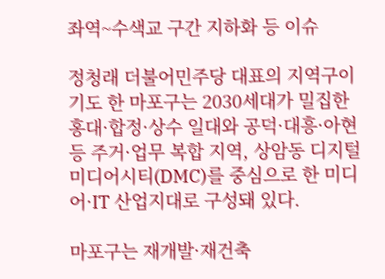좌역~수색교 구간 지하화 등 이슈

정청래 더불어민주당 대표의 지역구이기도 한 마포구는 2030세대가 밀집한 홍대·합정·상수 일대와 공덕·대흥·아현 등 주거·업무 복합 지역, 상암동 디지털미디어시티(DMC)를 중심으로 한 미디어·IT 산업지대로 구성돼 있다.

마포구는 재개발·재건축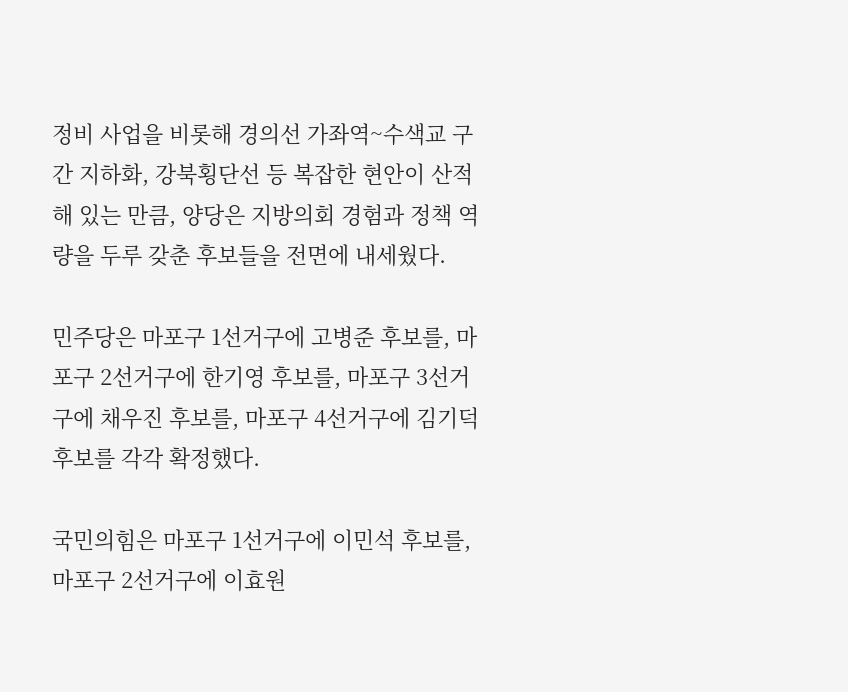정비 사업을 비롯해 경의선 가좌역~수색교 구간 지하화, 강북횡단선 등 복잡한 현안이 산적해 있는 만큼, 양당은 지방의회 경험과 정책 역량을 두루 갖춘 후보들을 전면에 내세웠다.

민주당은 마포구 1선거구에 고병준 후보를, 마포구 2선거구에 한기영 후보를, 마포구 3선거구에 채우진 후보를, 마포구 4선거구에 김기덕 후보를 각각 확정했다.

국민의힘은 마포구 1선거구에 이민석 후보를, 마포구 2선거구에 이효원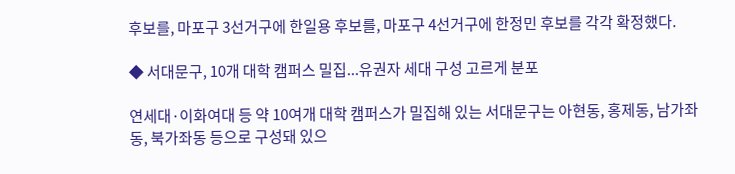후보를, 마포구 3선거구에 한일용 후보를, 마포구 4선거구에 한정민 후보를 각각 확정했다.

◆ 서대문구, 10개 대학 캠퍼스 밀집...유권자 세대 구성 고르게 분포

연세대·이화여대 등 약 10여개 대학 캠퍼스가 밀집해 있는 서대문구는 아현동, 홍제동, 남가좌동, 북가좌동 등으로 구성돼 있으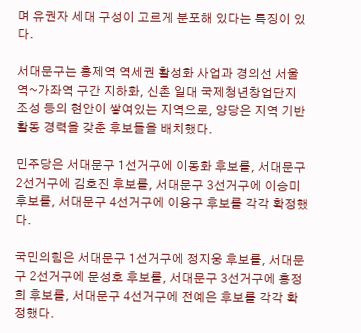며 유권자 세대 구성이 고르게 분포해 있다는 특징이 있다.

서대문구는 홍제역 역세권 활성화 사업과 경의선 서울역~가좌역 구간 지하화, 신촌 일대 국제청년창업단지 조성 등의 현안이 쌓여있는 지역으로, 양당은 지역 기반 활동 경력을 갖춘 후보들을 배치했다.

민주당은 서대문구 1선거구에 이동화 후보를, 서대문구 2선거구에 김호진 후보를, 서대문구 3선거구에 이승미 후보를, 서대문구 4선거구에 이용구 후보를 각각 확정했다.

국민의힘은 서대문구 1선거구에 정지웅 후보를, 서대문구 2선거구에 문성호 후보를, 서대문구 3선거구에 홍정희 후보를, 서대문구 4선거구에 전예은 후보를 각각 확정했다.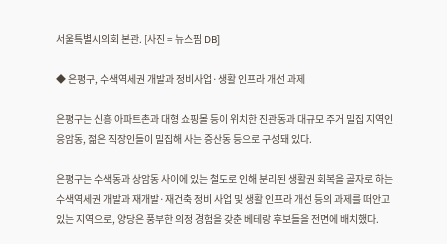서울특별시의회 본관. [사진 = 뉴스핌 DB]

◆ 은평구, 수색역세권 개발과 정비사업·생활 인프라 개선 과제

은평구는 신흥 아파트촌과 대형 쇼핑몰 등이 위치한 진관동과 대규모 주거 밀집 지역인 응암동, 젊은 직장인들이 밀집해 사는 증산동 등으로 구성돼 있다.

은평구는 수색동과 상암동 사이에 있는 철도로 인해 분리된 생활권 회복을 골자로 하는 수색역세권 개발과 재개발·재건축 정비 사업 및 생활 인프라 개선 등의 과제를 떠안고 있는 지역으로, 양당은 풍부한 의정 경험을 갖춘 베테랑 후보들을 전면에 배치했다.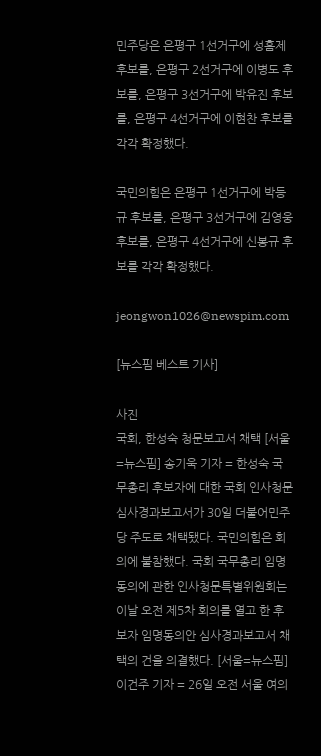민주당은 은평구 1선거구에 성흠제 후보를, 은평구 2선거구에 이병도 후보를, 은평구 3선거구에 박유진 후보를, 은평구 4선거구에 이현찬 후보를 각각 확정했다.

국민의힘은 은평구 1선거구에 박등규 후보를, 은평구 3선거구에 김영웅 후보를, 은평구 4선거구에 신봉규 후보를 각각 확정했다.

jeongwon1026@newspim.com

[뉴스핌 베스트 기사]

사진
국회, 한성숙 청문보고서 채택 [서울=뉴스핌] 송기욱 기자 = 한성숙 국무총리 후보자에 대한 국회 인사청문 심사경과보고서가 30일 더불어민주당 주도로 채택됐다. 국민의힘은 회의에 불참했다. 국회 국무총리 임명동의에 관한 인사청문특별위원회는 이날 오전 제5차 회의를 열고 한 후보자 임명동의안 심사경과보고서 채택의 건을 의결했다. [서울=뉴스핌] 이건주 기자 = 26일 오전 서울 여의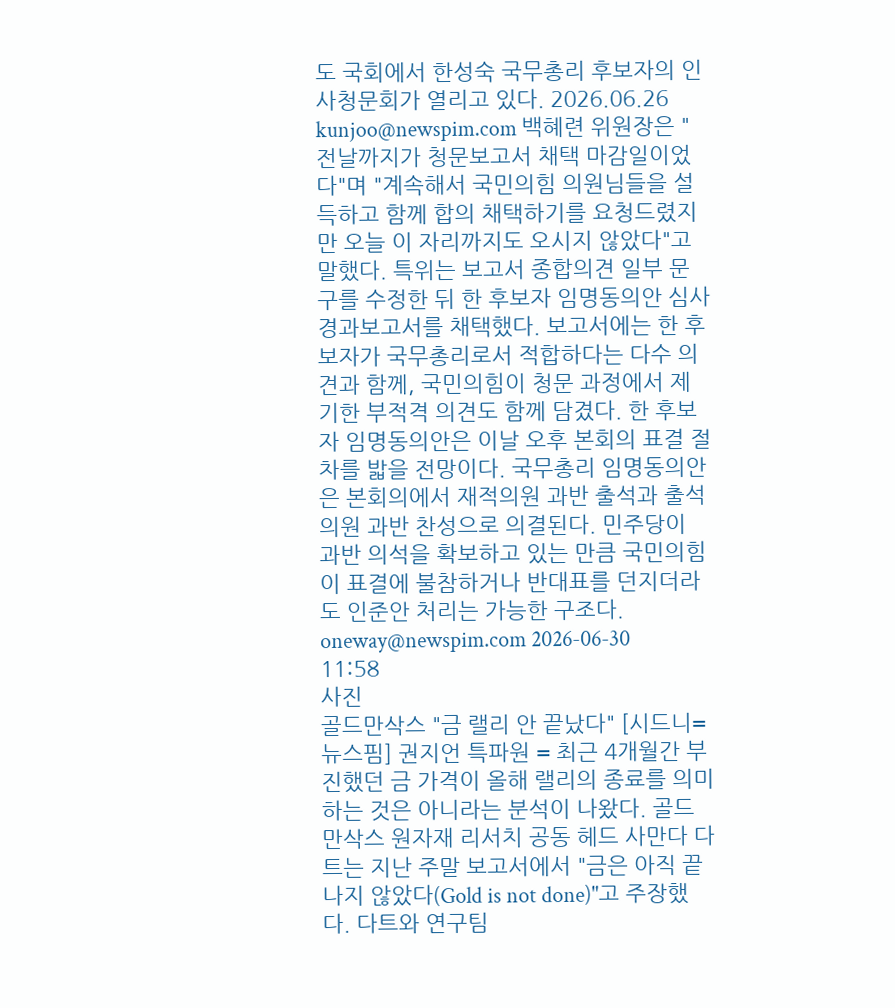도 국회에서 한성숙 국무총리 후보자의 인사청문회가 열리고 있다. 2026.06.26 kunjoo@newspim.com 백혜련 위원장은 "전날까지가 청문보고서 채택 마감일이었다"며 "계속해서 국민의힘 의원님들을 설득하고 함께 합의 채택하기를 요청드렸지만 오늘 이 자리까지도 오시지 않았다"고 말했다. 특위는 보고서 종합의견 일부 문구를 수정한 뒤 한 후보자 임명동의안 심사경과보고서를 채택했다. 보고서에는 한 후보자가 국무총리로서 적합하다는 다수 의견과 함께, 국민의힘이 청문 과정에서 제기한 부적격 의견도 함께 담겼다. 한 후보자 임명동의안은 이날 오후 본회의 표결 절차를 밟을 전망이다. 국무총리 임명동의안은 본회의에서 재적의원 과반 출석과 출석의원 과반 찬성으로 의결된다. 민주당이 과반 의석을 확보하고 있는 만큼 국민의힘이 표결에 불참하거나 반대표를 던지더라도 인준안 처리는 가능한 구조다. oneway@newspim.com 2026-06-30 11:58
사진
골드만삭스 "금 랠리 안 끝났다" [시드니=뉴스핌] 권지언 특파원 = 최근 4개월간 부진했던 금 가격이 올해 랠리의 종료를 의미하는 것은 아니라는 분석이 나왔다. 골드만삭스 원자재 리서치 공동 헤드 사만다 다트는 지난 주말 보고서에서 "금은 아직 끝나지 않았다(Gold is not done)"고 주장했다. 다트와 연구팀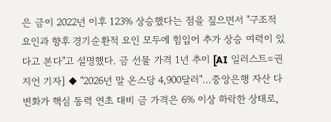은 금이 2022년 이후 123% 상승했다는 점을 짚으면서 "구조적 요인과 향후 경기순환적 요인 모두에 힘입어 추가 상승 여력이 있다고 본다"고 설명했다. 금 선물 가격 1년 추이 [AI 일러스트=권지언 기자] ◆ "2026년 말 온스당 4,900달러"…중앙은행 자산 다변화가 핵심 동력 연초 대비 금 가격은 6% 이상 하락한 상태로,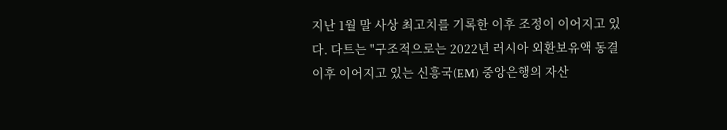지난 1월 말 사상 최고치를 기록한 이후 조정이 이어지고 있다. 다트는 "구조적으로는 2022년 러시아 외환보유액 동결 이후 이어지고 있는 신흥국(EM) 중앙은행의 자산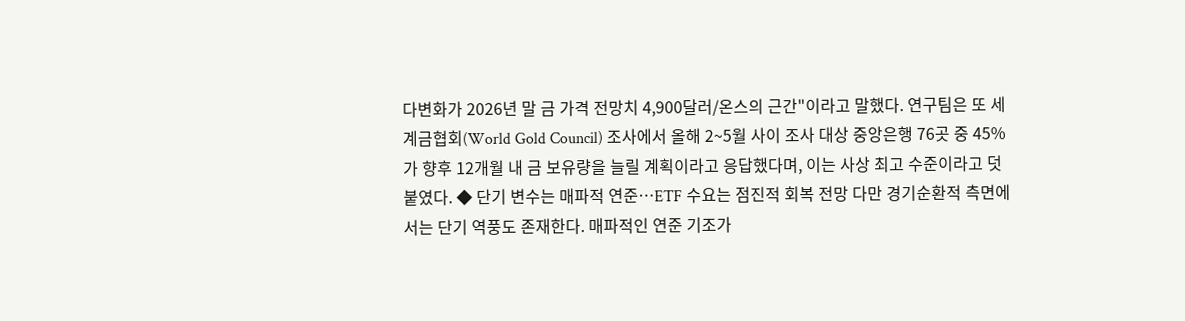다변화가 2026년 말 금 가격 전망치 4,900달러/온스의 근간"이라고 말했다. 연구팀은 또 세계금협회(World Gold Council) 조사에서 올해 2~5월 사이 조사 대상 중앙은행 76곳 중 45%가 향후 12개월 내 금 보유량을 늘릴 계획이라고 응답했다며, 이는 사상 최고 수준이라고 덧붙였다. ◆ 단기 변수는 매파적 연준…ETF 수요는 점진적 회복 전망 다만 경기순환적 측면에서는 단기 역풍도 존재한다. 매파적인 연준 기조가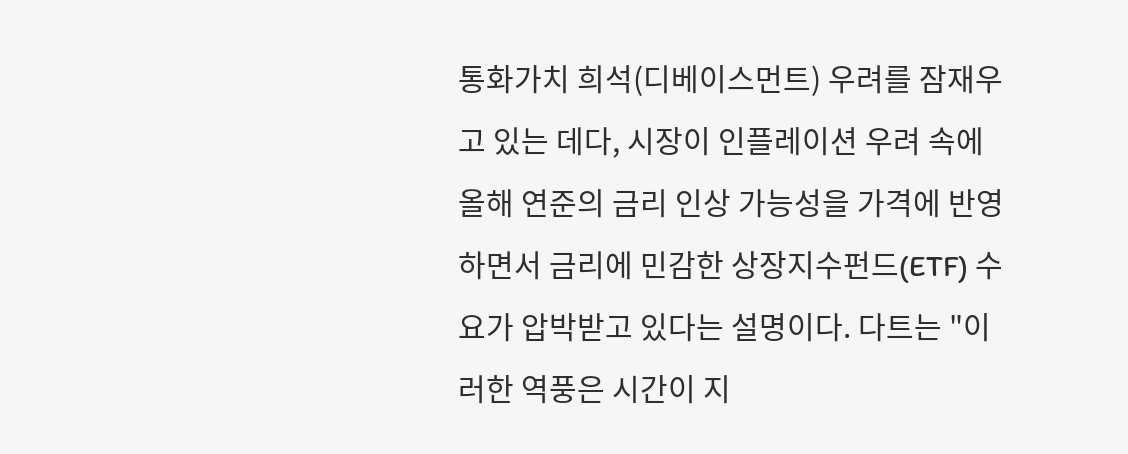통화가치 희석(디베이스먼트) 우려를 잠재우고 있는 데다, 시장이 인플레이션 우려 속에 올해 연준의 금리 인상 가능성을 가격에 반영하면서 금리에 민감한 상장지수펀드(ETF) 수요가 압박받고 있다는 설명이다. 다트는 "이러한 역풍은 시간이 지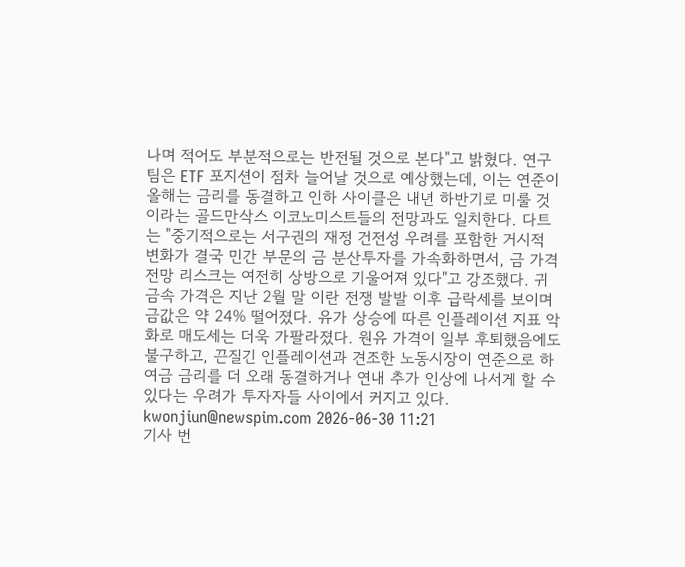나며 적어도 부분적으로는 반전될 것으로 본다"고 밝혔다. 연구팀은 ETF 포지션이 점차 늘어날 것으로 예상했는데, 이는 연준이 올해는 금리를 동결하고 인하 사이클은 내년 하반기로 미룰 것이라는 골드만삭스 이코노미스트들의 전망과도 일치한다. 다트는 "중기적으로는 서구권의 재정 건전성 우려를 포함한 거시적 변화가 결국 민간 부문의 금 분산투자를 가속화하면서, 금 가격 전망 리스크는 여전히 상방으로 기울어져 있다"고 강조했다. 귀금속 가격은 지난 2월 말 이란 전쟁 발발 이후 급락세를 보이며 금값은 약 24% 떨어졌다. 유가 상승에 따른 인플레이션 지표 악화로 매도세는 더욱 가팔라졌다. 원유 가격이 일부 후퇴했음에도 불구하고, 끈질긴 인플레이션과 견조한 노동시장이 연준으로 하여금 금리를 더 오래 동결하거나 연내 추가 인상에 나서게 할 수 있다는 우려가 투자자들 사이에서 커지고 있다. kwonjiun@newspim.com 2026-06-30 11:21
기사 번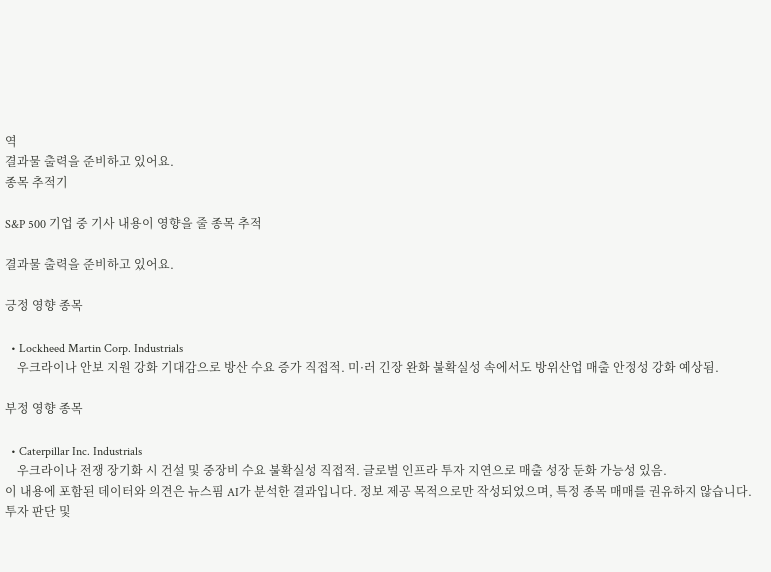역
결과물 출력을 준비하고 있어요.
종목 추적기

S&P 500 기업 중 기사 내용이 영향을 줄 종목 추적

결과물 출력을 준비하고 있어요.

긍정 영향 종목

  • Lockheed Martin Corp. Industrials
    우크라이나 안보 지원 강화 기대감으로 방산 수요 증가 직접적. 미·러 긴장 완화 불확실성 속에서도 방위산업 매출 안정성 강화 예상됨.

부정 영향 종목

  • Caterpillar Inc. Industrials
    우크라이나 전쟁 장기화 시 건설 및 중장비 수요 불확실성 직접적. 글로벌 인프라 투자 지연으로 매출 성장 둔화 가능성 있음.
이 내용에 포함된 데이터와 의견은 뉴스핌 AI가 분석한 결과입니다. 정보 제공 목적으로만 작성되었으며, 특정 종목 매매를 권유하지 않습니다. 투자 판단 및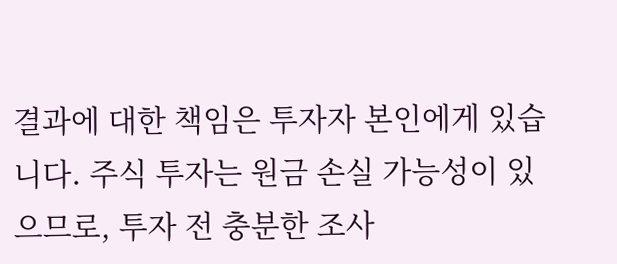결과에 대한 책임은 투자자 본인에게 있습니다. 주식 투자는 원금 손실 가능성이 있으므로, 투자 전 충분한 조사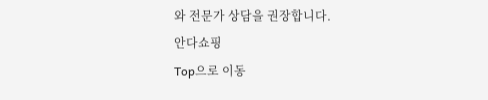와 전문가 상담을 권장합니다.
안다쇼핑
Top으로 이동